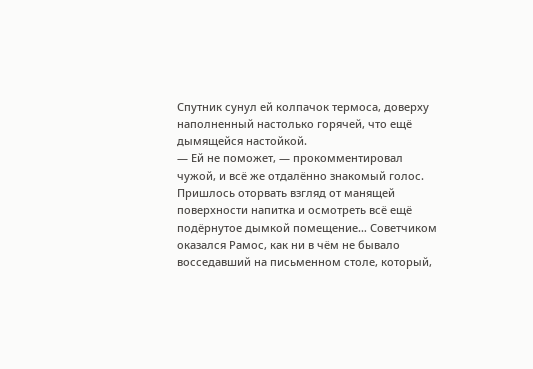Спутник сунул ей колпачок термоса, доверху наполненный настолько горячей, что ещё дымящейся настойкой.
— Ей не поможет, — прокомментировал чужой, и всё же отдалённо знакомый голос. Пришлось оторвать взгляд от манящей поверхности напитка и осмотреть всё ещё подёрнутое дымкой помещение… Советчиком оказался Рамос, как ни в чём не бывало восседавший на письменном столе, который,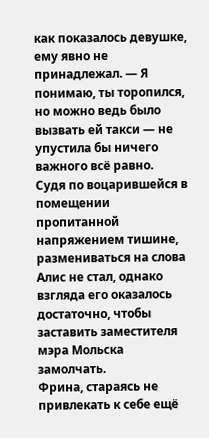как показалось девушке, ему явно не принадлежал. — Я понимаю, ты торопился, но можно ведь было вызвать ей такси — не упустила бы ничего важного всё равно.
Судя по воцарившейся в помещении пропитанной напряжением тишине, размениваться на слова Алис не стал, однако взгляда его оказалось достаточно, чтобы заставить заместителя мэра Мольска замолчать.
Фрина, стараясь не привлекать к себе ещё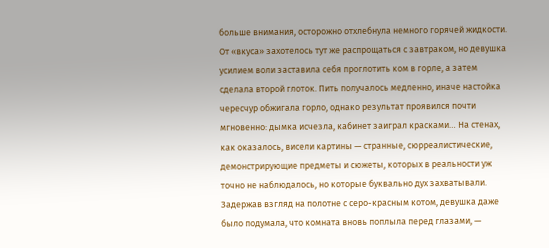больше внимания, осторожно отхлебнула немного горячей жидкости. От «вкуса» захотелось тут же распрощаться с завтраком, но девушка усилием воли заставила себя проглотить ком в горле, а затем сделала второй глоток. Пить получалось медленно, иначе настойка чересчур обжигала горло, однако результат проявился почти мгновенно: дымка исчезла, кабинет заиграл красками… На стенах, как оказалось, висели картины — странные, сюрреалистические, демонстрирующие предметы и сюжеты, которых в реальности уж точно не наблюдалось, но которые буквально дух захватывали.
Задержав взгляд на полотне с серо-красным котом, девушка даже было подумала, что комната вновь поплыла перед глазами, —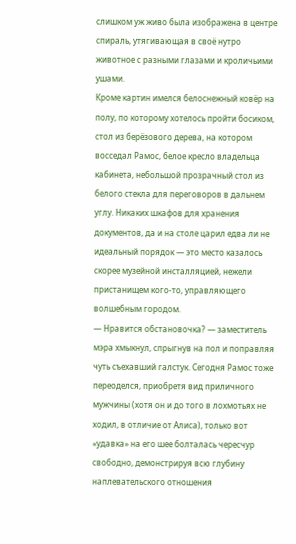слишком уж живо была изображена в центре спираль, утягивающая в своё нутро животное с разными глазами и кроличьими ушами.
Кроме картин имелся белоснежный ковёр на полу, по которому хотелось пройти босиком, стол из берёзового дерева, на котором восседал Рамос, белое кресло владельца кабинета, небольшой прозрачный стол из белого стекла для переговоров в дальнем углу. Никаких шкафов для хранения документов, да и на столе царил едва ли не идеальный порядок — это место казалось скорее музейной инсталляцией, нежели пристанищем кого-то, управляющего волшебным городом.
— Нравится обстановочка? — заместитель мэра хмыкнул, спрыгнув на пол и поправляя чуть съехавший галстук. Сегодня Рамос тоже переоделся, приобретя вид приличного мужчины (хотя он и до того в лохмотьях не ходил, в отличие от Алиса), только вот «удавка» на его шее болталась чересчур свободно, демонстрируя всю глубину наплевательского отношения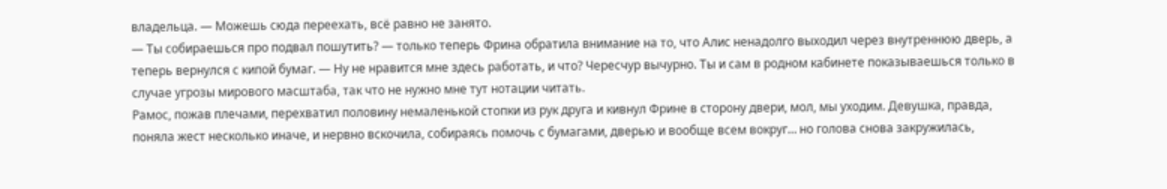владельца. — Можешь сюда переехать, всё равно не занято.
— Ты собираешься про подвал пошутить? — только теперь Фрина обратила внимание на то, что Алис ненадолго выходил через внутреннюю дверь, а теперь вернулся с кипой бумаг. — Ну не нравится мне здесь работать, и что? Чересчур вычурно. Ты и сам в родном кабинете показываешься только в случае угрозы мирового масштаба, так что не нужно мне тут нотации читать.
Рамос, пожав плечами, перехватил половину немаленькой стопки из рук друга и кивнул Фрине в сторону двери, мол, мы уходим. Девушка, правда, поняла жест несколько иначе, и нервно вскочила, собираясь помочь с бумагами, дверью и вообще всем вокруг… но голова снова закружилась,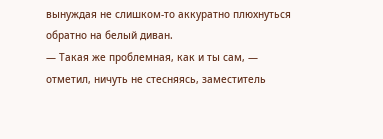вынуждая не слишком-то аккуратно плюхнуться обратно на белый диван.
— Такая же проблемная, как и ты сам, — отметил, ничуть не стесняясь, заместитель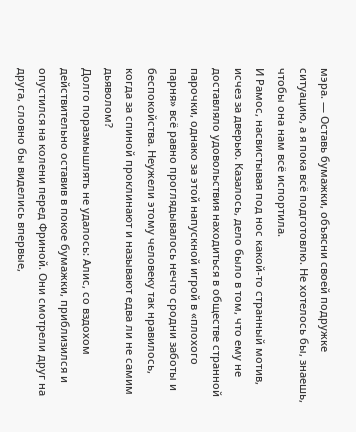мэра. — Оставь бумажки, объясни своей подружке ситуацию, а я пока всё подготовлю. Не хотелось бы, знаешь, чтобы она нам всё испортила.
И Рамос, насвистывая под нос какой-то странный мотив, исчез за дверью. Казалось, дело было в том, что ему не доставляло удовольствия находиться в обществе странной парочки, однако за этой напускной игрой в «плохого парня» всё равно проглядывалось нечто сродни заботы и беспокойства. Неужели этому человеку так нравилось, когда за спиной проклинают и называют едва ли не самим дьяволом?
Долго поразмышлять не удалось: Алис, со вздохом действительно оставив в покое бумажки, приблизился и опустился на колени перед Фриной. Они смотрели друг на друга, словно бы виделись впервые,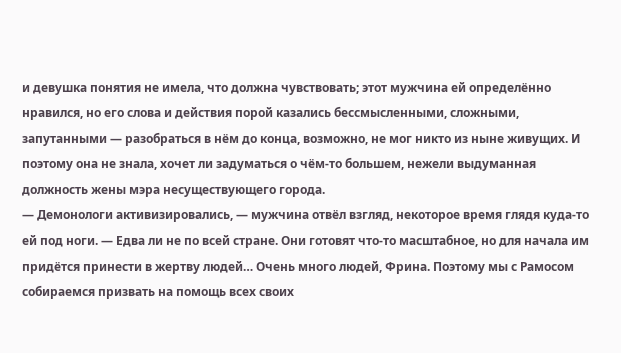и девушка понятия не имела, что должна чувствовать; этот мужчина ей определённо нравился, но его слова и действия порой казались бессмысленными, сложными, запутанными — разобраться в нём до конца, возможно, не мог никто из ныне живущих. И поэтому она не знала, хочет ли задуматься о чём-то большем, нежели выдуманная должность жены мэра несуществующего города.
— Демонологи активизировались, — мужчина отвёл взгляд, некоторое время глядя куда-то ей под ноги. — Едва ли не по всей стране. Они готовят что-то масштабное, но для начала им придётся принести в жертву людей… Очень много людей, Фрина. Поэтому мы с Рамосом собираемся призвать на помощь всех своих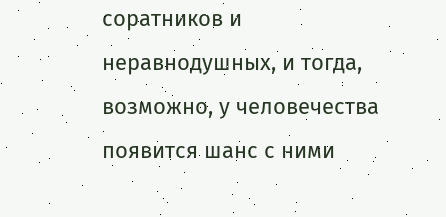соратников и неравнодушных, и тогда, возможно, у человечества появится шанс с ними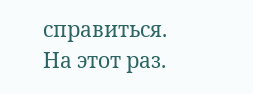справиться. На этот раз.